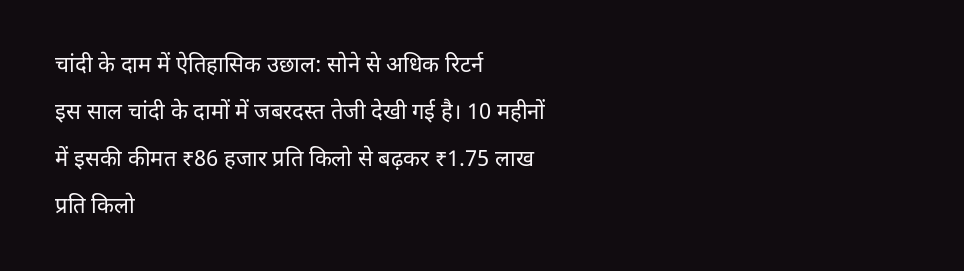चांदी के दाम में ऐतिहासिक उछाल: सोने से अधिक रिटर्न
इस साल चांदी के दामों में जबरदस्त तेजी देखी गई है। 10 महीनों में इसकी कीमत ₹86 हजार प्रति किलो से बढ़कर ₹1.75 लाख प्रति किलो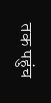तक पहुंच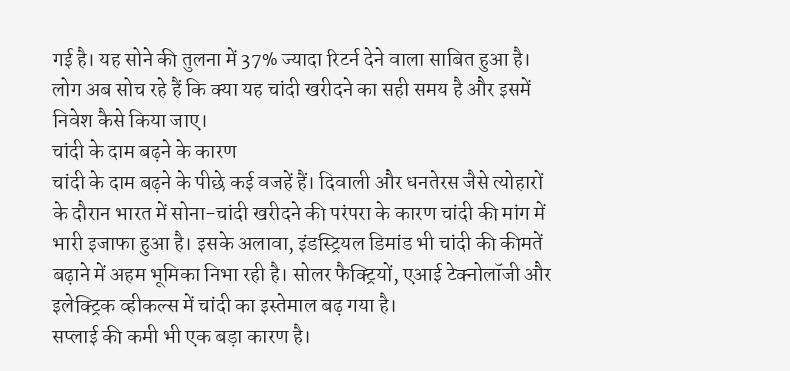गई है। यह सोने की तुलना में 37% ज्यादा रिटर्न देने वाला साबित हुआ है। लोग अब सोच रहे हैं कि क्या यह चांदी खरीदने का सही समय है और इसमें निवेश कैसे किया जाए।
चांदी के दाम बढ़ने के कारण
चांदी के दाम बढ़ने के पीछे कई वजहें हैं। दिवाली और धनतेरस जैसे त्योहारों के दौरान भारत में सोना-चांदी खरीदने की परंपरा के कारण चांदी की मांग में भारी इजाफा हुआ है। इसके अलावा, इंडस्ट्रियल डिमांड भी चांदी की कीमतें बढ़ाने में अहम भूमिका निभा रही है। सोलर फैक्ट्रियों, एआई टेक्नोलॉजी और इलेक्ट्रिक व्हीकल्स में चांदी का इस्तेमाल बढ़ गया है।
सप्लाई की कमी भी एक बड़ा कारण है।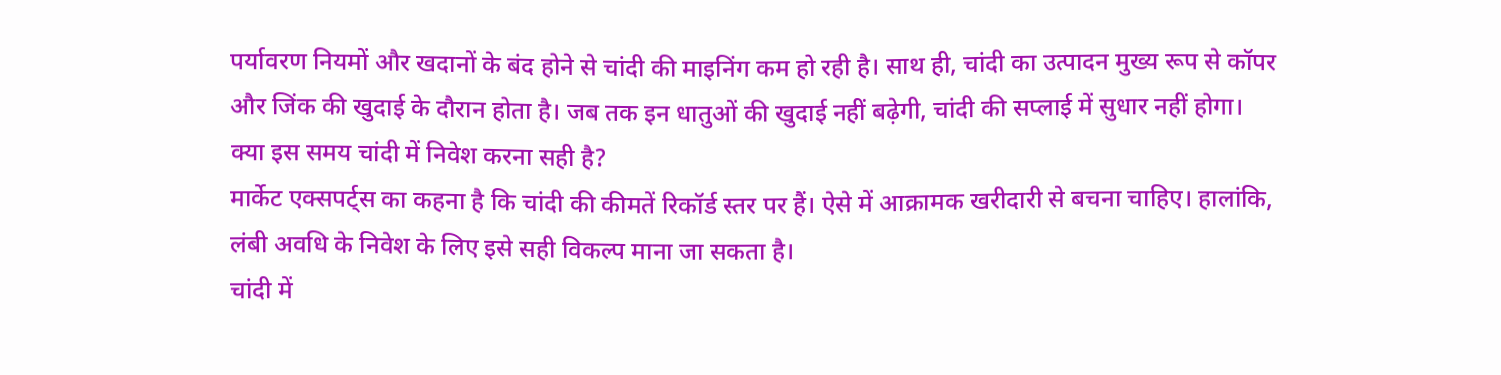पर्यावरण नियमों और खदानों के बंद होने से चांदी की माइनिंग कम हो रही है। साथ ही, चांदी का उत्पादन मुख्य रूप से कॉपर और जिंक की खुदाई के दौरान होता है। जब तक इन धातुओं की खुदाई नहीं बढ़ेगी, चांदी की सप्लाई में सुधार नहीं होगा।
क्या इस समय चांदी में निवेश करना सही है?
मार्केट एक्सपर्ट्स का कहना है कि चांदी की कीमतें रिकॉर्ड स्तर पर हैं। ऐसे में आक्रामक खरीदारी से बचना चाहिए। हालांकि, लंबी अवधि के निवेश के लिए इसे सही विकल्प माना जा सकता है।
चांदी में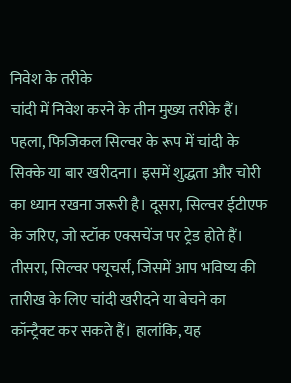निवेश के तरीके
चांदी में निवेश करने के तीन मुख्य तरीके हैं। पहला, फिजिकल सिल्वर के रूप में चांदी के सिक्के या बार खरीदना। इसमें शुद्धता और चोरी का ध्यान रखना जरूरी है। दूसरा, सिल्वर ईटीएफ के जरिए, जो स्टॉक एक्सचेंज पर ट्रेड होते हैं। तीसरा, सिल्वर फ्यूचर्स, जिसमें आप भविष्य की तारीख के लिए चांदी खरीदने या बेचने का कॉन्ट्रैक्ट कर सकते हैं। हालांकि, यह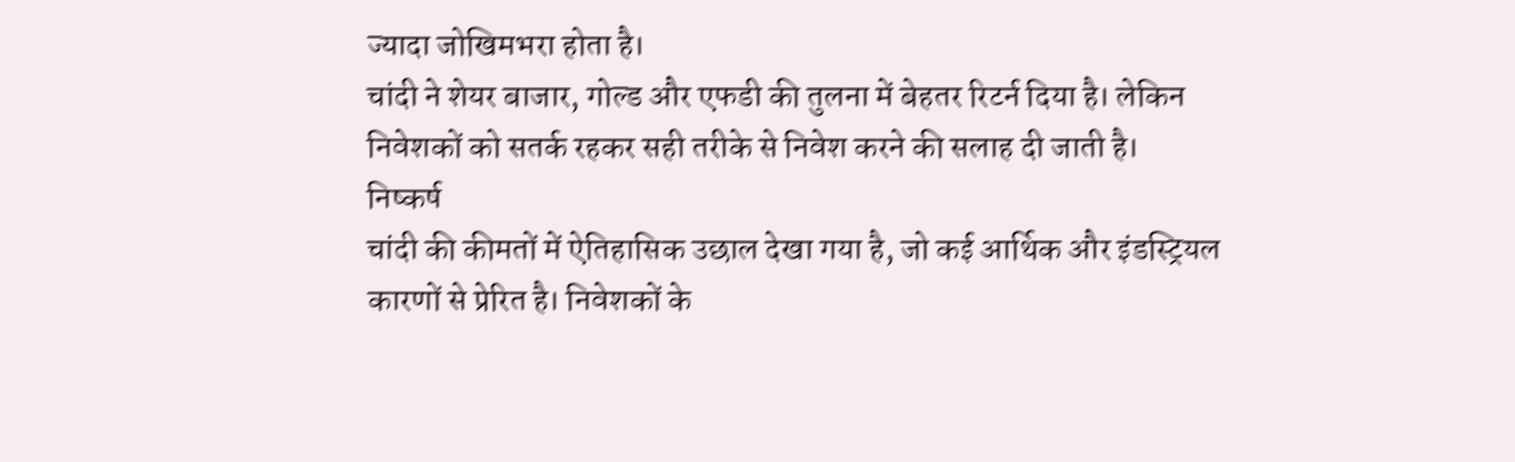ज्यादा जोखिमभरा होता है।
चांदी ने शेयर बाजार, गोल्ड और एफडी की तुलना में बेहतर रिटर्न दिया है। लेकिन निवेशकों को सतर्क रहकर सही तरीके से निवेश करने की सलाह दी जाती है।
निष्कर्ष
चांदी की कीमतों में ऐतिहासिक उछाल देखा गया है, जो कई आर्थिक और इंडस्ट्रियल कारणों से प्रेरित है। निवेशकों के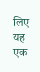लिए यह एक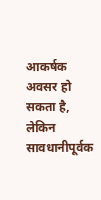आकर्षक अवसर हो सकता है, लेकिन सावधानीपूर्वक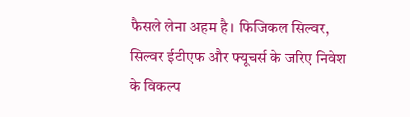फैसले लेना अहम है। फिजिकल सिल्वर, सिल्वर ईटीएफ और फ्यूचर्स के जरिए निवेश के विकल्प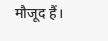मौजूद हैं।